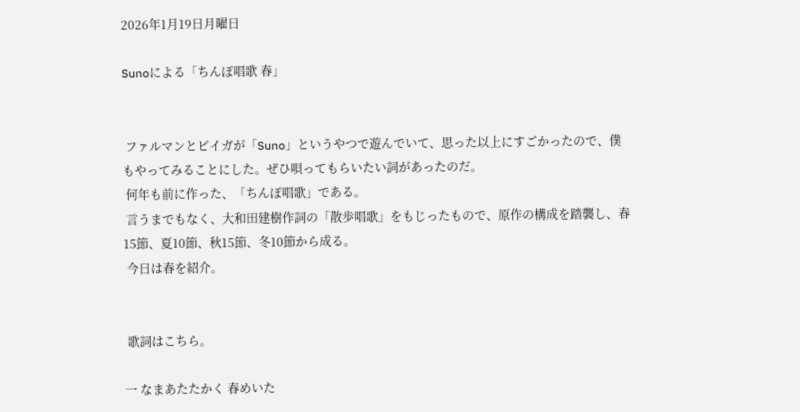2026年1月19日月曜日

Sunoによる「ちんぽ唱歌 春」


 ファルマンとピイガが「Suno」というやつで遊んでいて、思った以上にすごかったので、僕もやってみることにした。ぜひ唄ってもらいたい詞があったのだ。
 何年も前に作った、「ちんぽ唱歌」である。
 言うまでもなく、大和田建樹作詞の「散歩唱歌」をもじったもので、原作の構成を踏襲し、春15節、夏10節、秋15節、冬10節から成る。
 今日は春を紹介。


 歌詞はこちら。

一 なまあたたかく 春めいた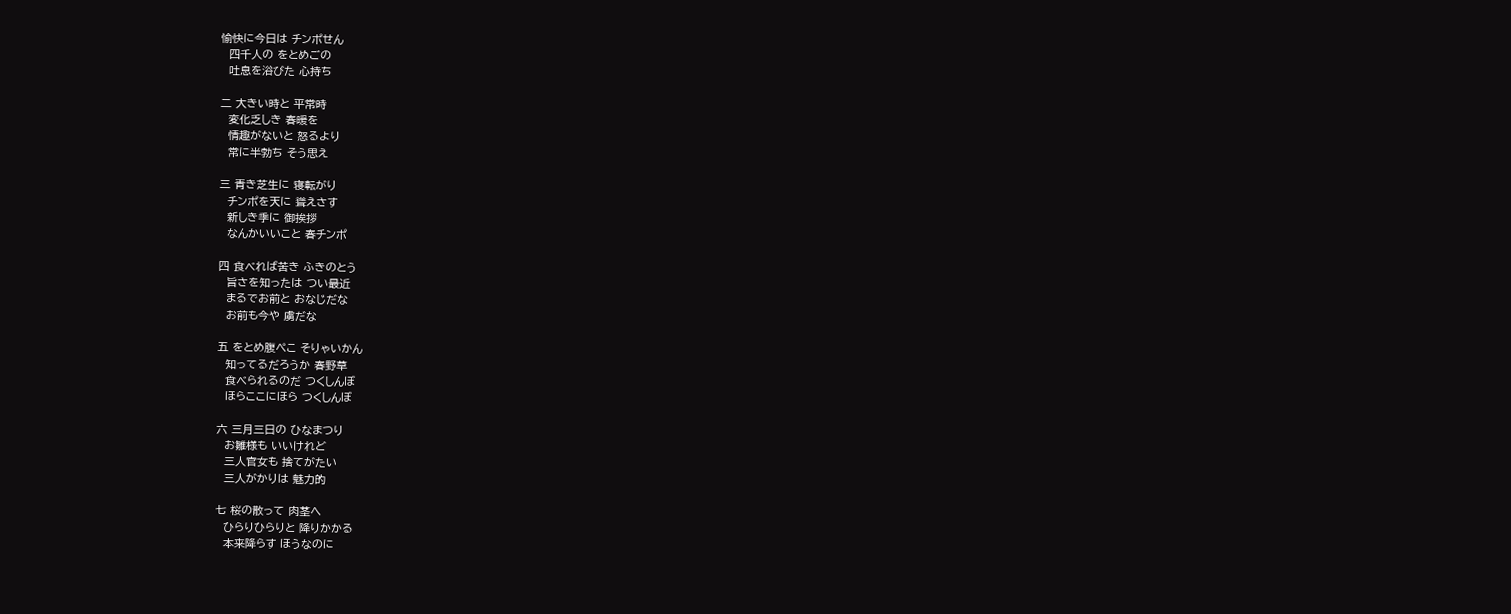愉快に今日は チンポせん
  四千人の をとめごの
  吐息を浴びた 心持ち

二 大きい時と 平常時
  変化乏しき 春暖を
  情趣がないと 怒るより
  常に半勃ち そう思え

三 青き芝生に 寝転がり
  チンポを天に 聳えさす
  新しき季に 御挨拶
  なんかいいこと 春チンポ

四 食べれば苦き ふきのとう
  旨さを知ったは つい最近
  まるでお前と おなじだな
  お前も今や 虜だな

五 をとめ腹ぺこ そりゃいかん
  知ってるだろうか 春野草
  食べられるのだ つくしんぼ
  ほらここにほら つくしんぼ

六 三月三日の ひなまつり
  お雛様も いいけれど
  三人官女も 捨てがたい
  三人がかりは 魅力的

七 桜の散って 肉茎へ
  ひらりひらりと 降りかかる
  本来降らす ほうなのに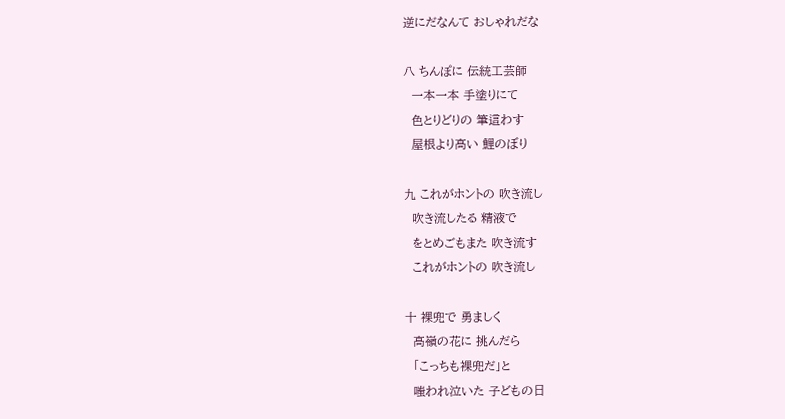逆にだなんて おしゃれだな

八 ちんぽに 伝統工芸師
  一本一本 手塗りにて
  色とりどりの 筆這わす
  屋根より高い 鯉のぼり

九 これがホントの 吹き流し
  吹き流したる 精液で
  をとめごもまた 吹き流す
  これがホントの 吹き流し

十 裸兜で 勇ましく
  高嶺の花に 挑んだら
  「こっちも裸兜だ」と
  嗤われ泣いた 子どもの日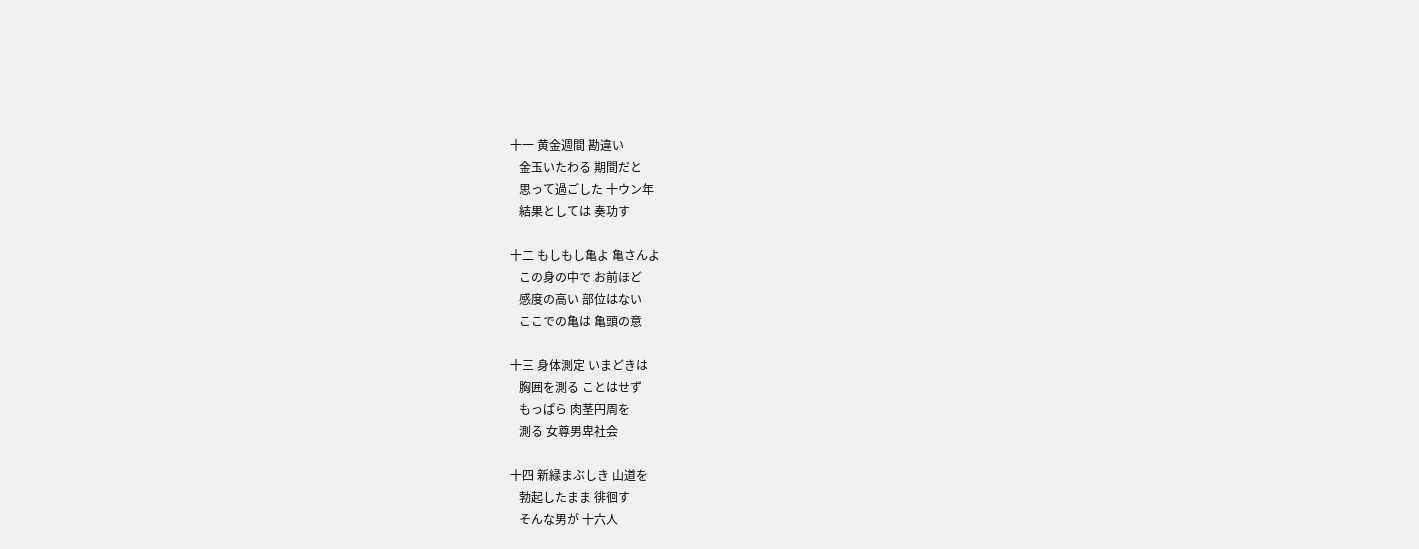十一 黄金週間 勘違い
   金玉いたわる 期間だと
   思って過ごした 十ウン年
   結果としては 奏功す

十二 もしもし亀よ 亀さんよ
   この身の中で お前ほど
   感度の高い 部位はない
   ここでの亀は 亀頭の意

十三 身体測定 いまどきは
   胸囲を測る ことはせず
   もっぱら 肉茎円周を
   測る 女尊男卑社会

十四 新緑まぶしき 山道を
   勃起したまま 徘徊す
   そんな男が 十六人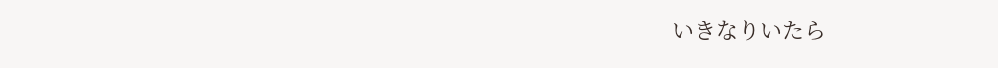いきなりいたら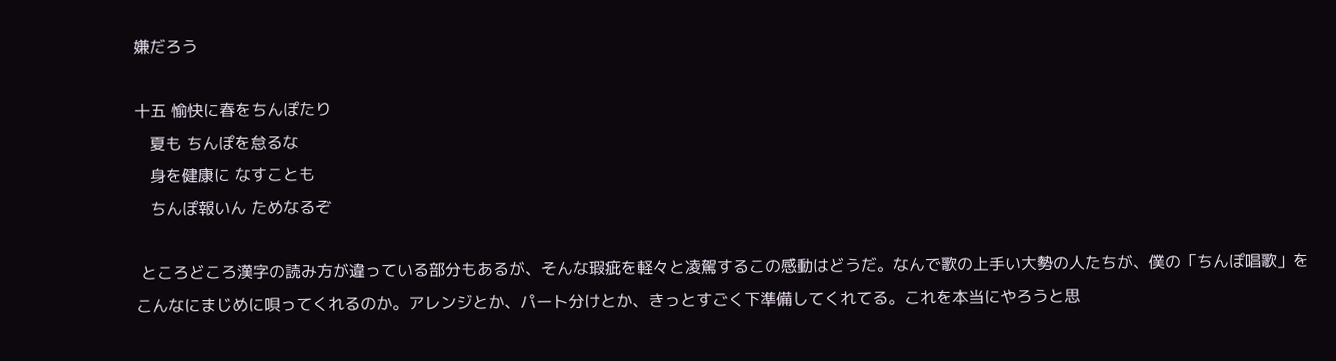嫌だろう

十五 愉快に春をちんぽたり
   夏も ちんぽを怠るな
   身を健康に なすことも
   ちんぽ報いん ためなるぞ

 ところどころ漢字の読み方が違っている部分もあるが、そんな瑕疵を軽々と凌駕するこの感動はどうだ。なんで歌の上手い大勢の人たちが、僕の「ちんぽ唱歌」をこんなにまじめに唄ってくれるのか。アレンジとか、パート分けとか、きっとすごく下準備してくれてる。これを本当にやろうと思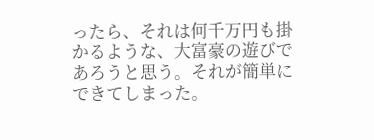ったら、それは何千万円も掛かるような、大富豪の遊びであろうと思う。それが簡単にできてしまった。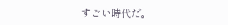すごい時代だ。